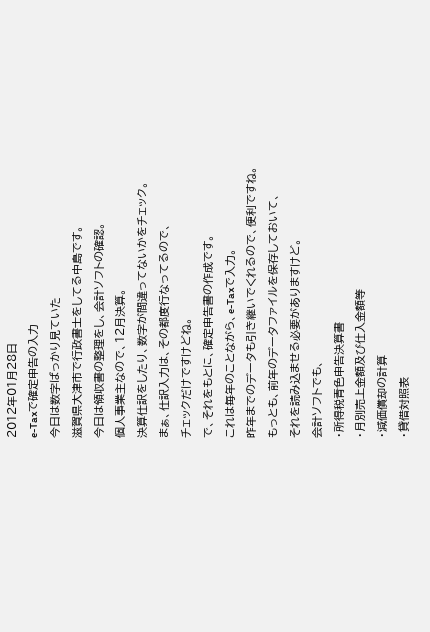2012年01月28日
e-Taxで確定申告の入力
今日は数字ばっかり見ていた
滋賀県大津市で行政書士をしてる中島です。
今日は領収書の整理をし、会計ソフトの確認。
個人事業主なので、12月決算。
決算仕訳をしたり、数字が間違ってないかをチェック。
まぁ、仕訳入力は、その都度行なってるので、
チェックだけですけどね。
で、それをもとに、確定申告書の作成です。
これは毎年のことながら、e-Taxで入力。
昨年までのデータも引き継いでくれるので、便利ですね。
もっとも、前年のデータファイルを保存しておいて、
それを読み込ませる必要がありますけど。
会計ソフトでも、
・所得税青色申告決算書
・月別売上金額及び仕入金額等
・減価償却の計算
・貸借対照表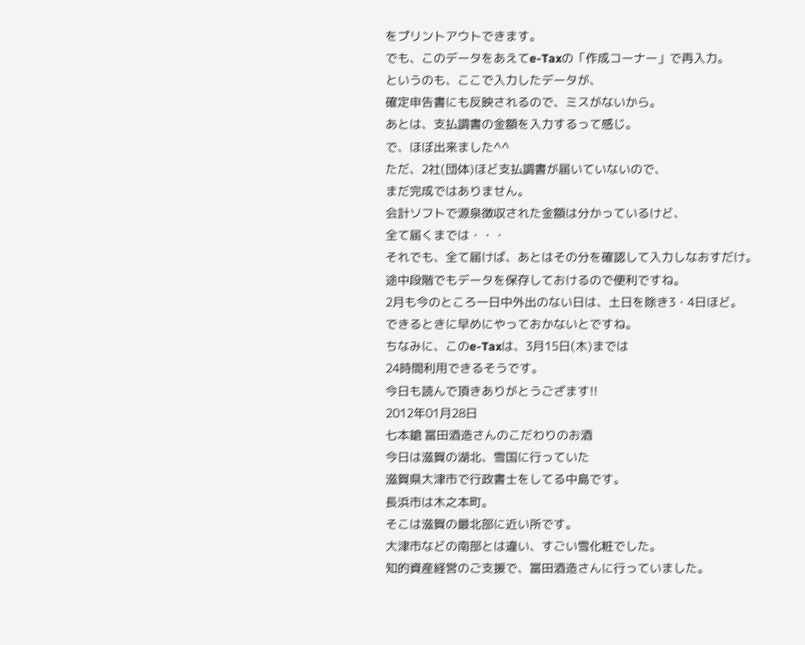をプリントアウトできます。
でも、このデータをあえてe-Taxの「作成コーナー」で再入力。
というのも、ここで入力したデータが、
確定申告書にも反映されるので、ミスがないから。
あとは、支払調書の金額を入力するって感じ。
で、ほぼ出来ました^^
ただ、2社(団体)ほど支払調書が届いていないので、
まだ完成ではありません。
会計ソフトで源泉徴収された金額は分かっているけど、
全て届くまでは・・・
それでも、全て届けば、あとはその分を確認して入力しなおすだけ。
途中段階でもデータを保存しておけるので便利ですね。
2月も今のところ一日中外出のない日は、土日を除き3・4日ほど。
できるときに早めにやっておかないとですね。
ちなみに、このe-Taxは、3月15日(木)までは
24時間利用できるそうです。
今日も読んで頂きありがとうござます!!
2012年01月28日
七本鎗 冨田酒造さんのこだわりのお酒
今日は滋賀の湖北、雪国に行っていた
滋賀県大津市で行政書士をしてる中島です。
長浜市は木之本町。
そこは滋賀の最北部に近い所です。
大津市などの南部とは違い、すごい雪化粧でした。
知的資産経営のご支援で、冨田酒造さんに行っていました。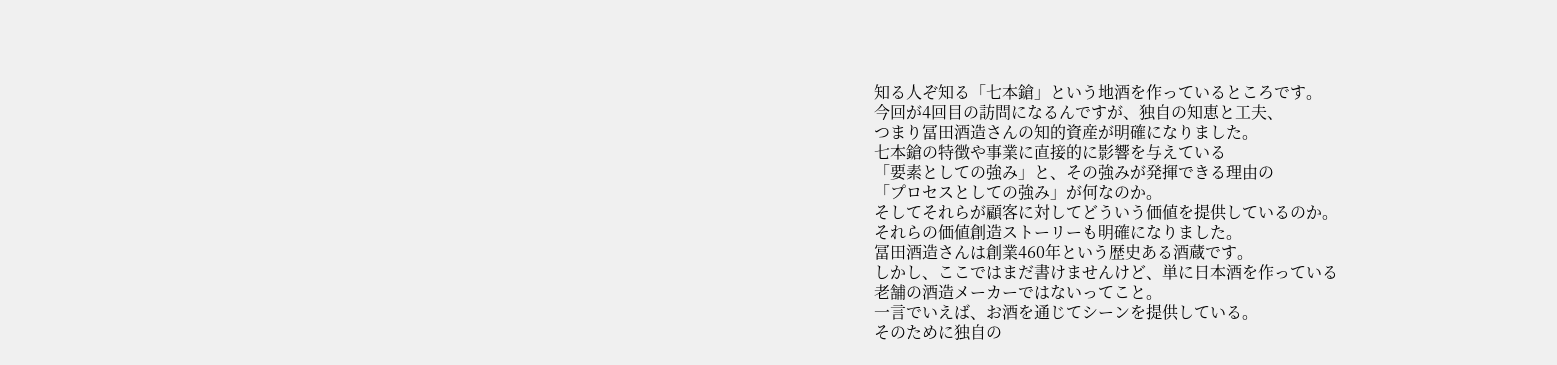知る人ぞ知る「七本鎗」という地酒を作っているところです。
今回が4回目の訪問になるんですが、独自の知恵と工夫、
つまり冨田酒造さんの知的資産が明確になりました。
七本鎗の特徴や事業に直接的に影響を与えている
「要素としての強み」と、その強みが発揮できる理由の
「プロセスとしての強み」が何なのか。
そしてそれらが顧客に対してどういう価値を提供しているのか。
それらの価値創造ストーリーも明確になりました。
冨田酒造さんは創業460年という歴史ある酒蔵です。
しかし、ここではまだ書けませんけど、単に日本酒を作っている
老舗の酒造メーカーではないってこと。
一言でいえば、お酒を通じてシーンを提供している。
そのために独自の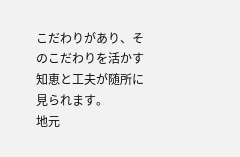こだわりがあり、そのこだわりを活かす
知恵と工夫が随所に見られます。
地元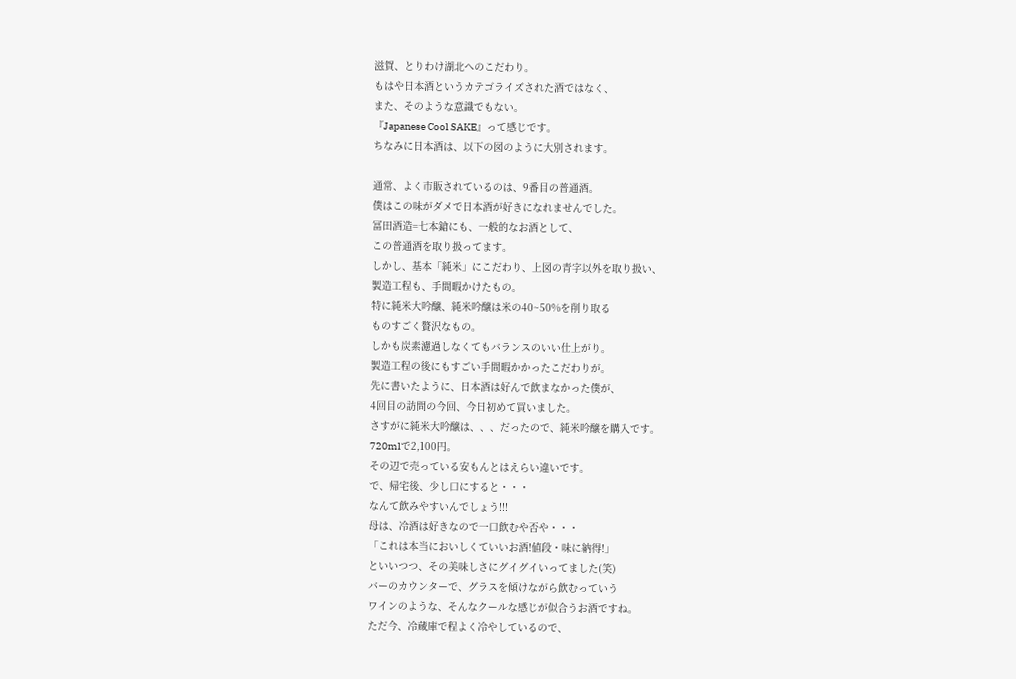滋賀、とりわけ湖北へのこだわり。
もはや日本酒というカテゴライズされた酒ではなく、
また、そのような意識でもない。
『Japanese Cool SAKE』って感じです。
ちなみに日本酒は、以下の図のように大別されます。

通常、よく市販されているのは、9番目の普通酒。
僕はこの味がダメで日本酒が好きになれませんでした。
冨田酒造=七本鎗にも、一般的なお酒として、
この普通酒を取り扱ってます。
しかし、基本「純米」にこだわり、上図の青字以外を取り扱い、
製造工程も、手間暇かけたもの。
特に純米大吟醸、純米吟醸は米の40~50%を削り取る
ものすごく贅沢なもの。
しかも炭素濾過しなくてもバランスのいい仕上がり。
製造工程の後にもすごい手間暇かかったこだわりが。
先に書いたように、日本酒は好んで飲まなかった僕が、
4回目の訪問の今回、今日初めて買いました。
さすがに純米大吟醸は、、、だったので、純米吟醸を購入です。
720mlで2,100円。
その辺で売っている安もんとはえらい違いです。
で、帰宅後、少し口にすると・・・
なんて飲みやすいんでしょう!!!
母は、冷酒は好きなので一口飲むや否や・・・
「これは本当においしくていいお酒!値段・味に納得!」
といいつつ、その美味しさにグイグイいってました(笑)
バーのカウンターで、グラスを傾けながら飲むっていう
ワインのような、そんなクールな感じが似合うお酒ですね。
ただ今、冷蔵庫で程よく冷やしているので、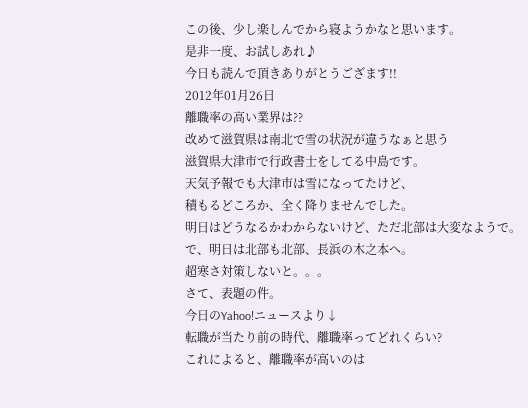この後、少し楽しんでから寝ようかなと思います。
是非一度、お試しあれ♪
今日も読んで頂きありがとうござます!!
2012年01月26日
離職率の高い業界は??
改めて滋賀県は南北で雪の状況が違うなぁと思う
滋賀県大津市で行政書士をしてる中島です。
天気予報でも大津市は雪になってたけど、
積もるどころか、全く降りませんでした。
明日はどうなるかわからないけど、ただ北部は大変なようで。
で、明日は北部も北部、長浜の木之本へ。
超寒さ対策しないと。。。
さて、表題の件。
今日のYahoo!ニュースより↓
転職が当たり前の時代、離職率ってどれくらい?
これによると、離職率が高いのは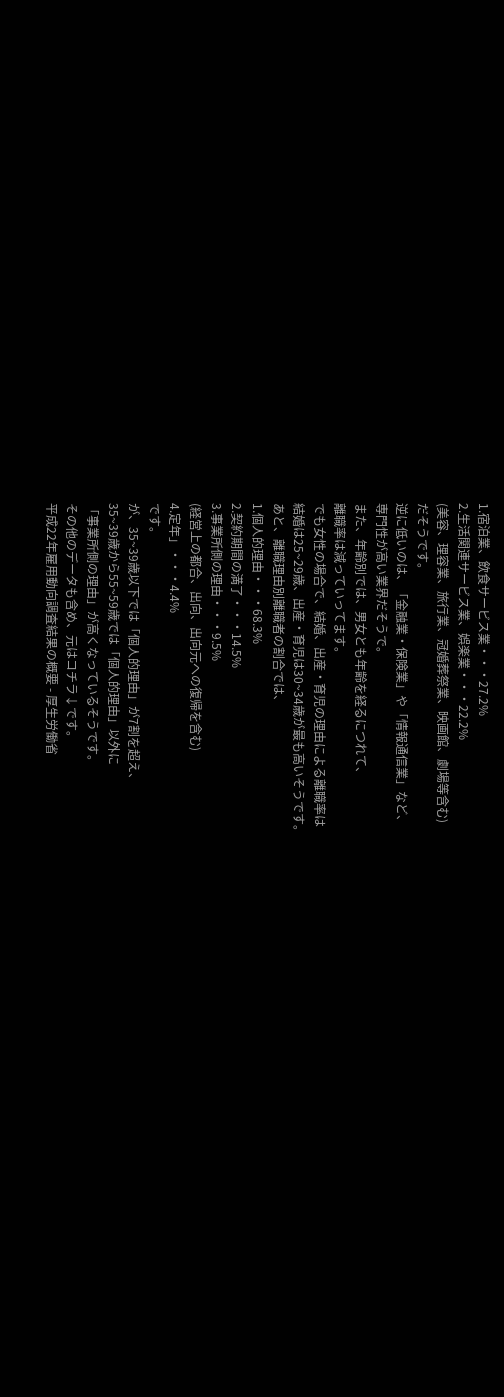1.宿泊業、飲食サービス業・・・27.2%
2.生活関連サービス業、娯楽業・・・22.2%
(美容、理容業、旅行業、冠婚葬祭業、映画館、劇場等含む)
だそうです。
逆に低いのは、「金融業・保険業」や「情報通信業」など、
専門性が高い業界だそうで。
また、年齢別では、男女とも年齢を経るにつれて、
離職率は減っていってます。
でも女性の場合で、結婚、出産・育児の理由による離職率は
結婚は25~29歳、出産・育児は30~34歳が最も高いそうです。
あと、離職理由別離職者の割合では、
1.個人的理由・・・68.3%
2.契約期間の満了・・・14.5%
3.事業所側の理由・・・9.5%
(経営上の都合、出向、出向元への復帰を含む)
4.定年」・・・4.4%
です。
が、35~39歳以下では「個人的理由」が7割を超え、
35~39歳から55~59歳では「個人的理由」以外に
「事業所側の理由」が高くなっているそうです。
その他のデータも含め、元はコチラ↓です。
平成22年雇用動向調査結果の概要 - 厚生労働省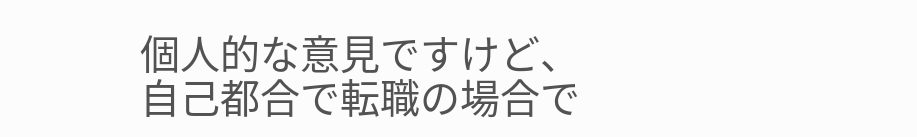個人的な意見ですけど、自己都合で転職の場合で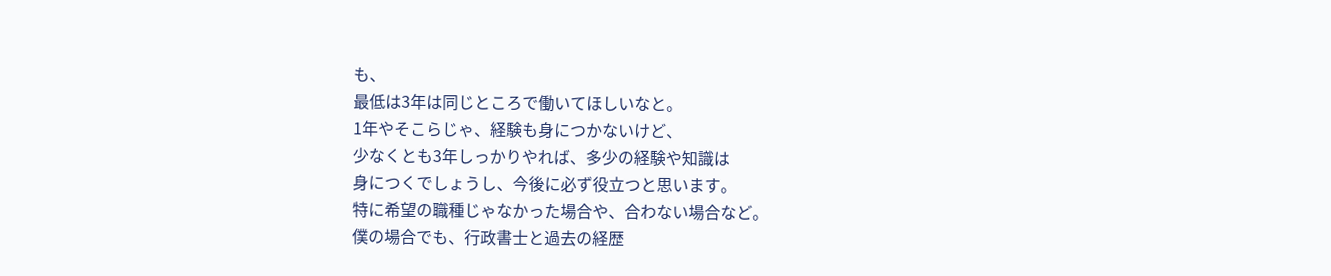も、
最低は3年は同じところで働いてほしいなと。
1年やそこらじゃ、経験も身につかないけど、
少なくとも3年しっかりやれば、多少の経験や知識は
身につくでしょうし、今後に必ず役立つと思います。
特に希望の職種じゃなかった場合や、合わない場合など。
僕の場合でも、行政書士と過去の経歴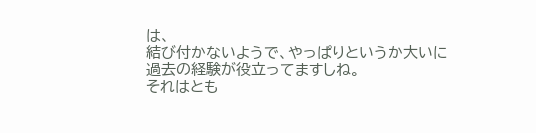は、
結び付かないようで、やっぱりというか大いに
過去の経験が役立ってますしね。
それはとも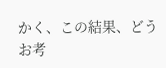かく、この結果、どうお考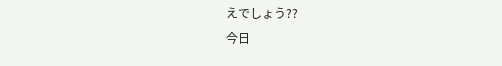えでしょう??
今日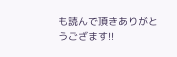も読んで頂きありがとうござます!!